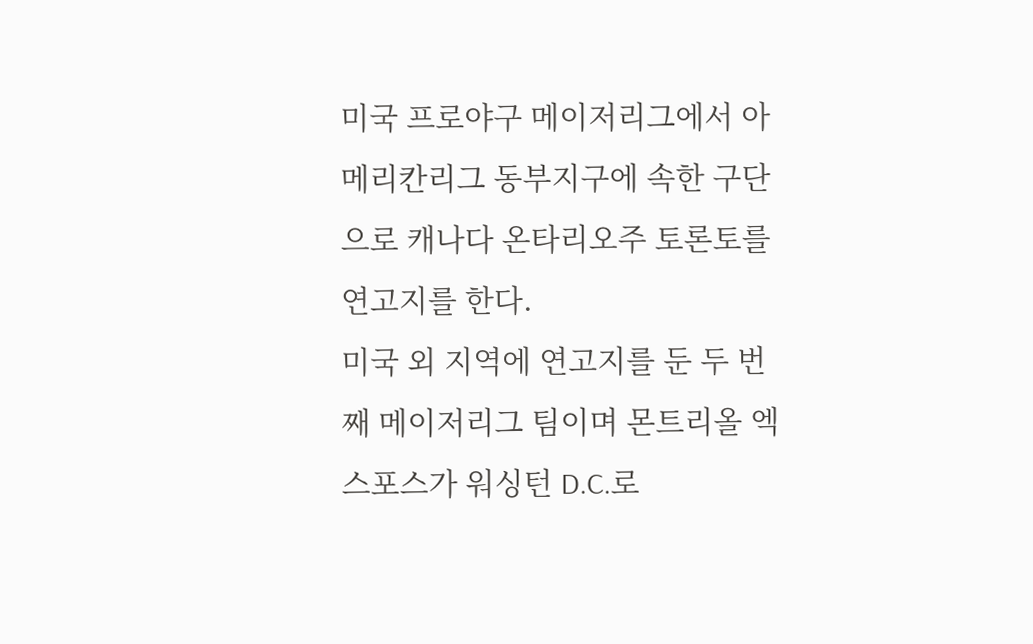미국 프로야구 메이저리그에서 아메리칸리그 동부지구에 속한 구단으로 캐나다 온타리오주 토론토를 연고지를 한다.
미국 외 지역에 연고지를 둔 두 번째 메이저리그 팀이며 몬트리올 엑스포스가 워싱턴 D.C.로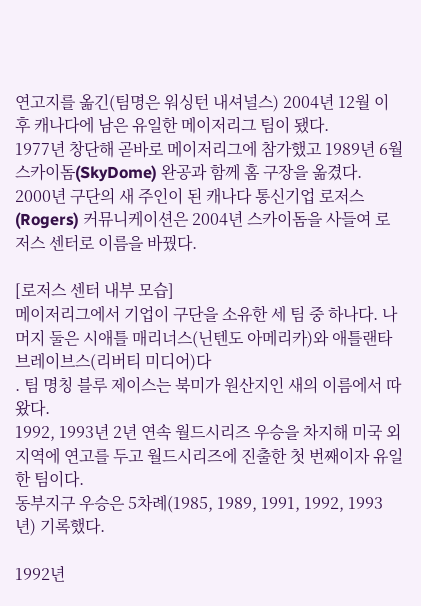연고지를 옮긴(팀명은 워싱턴 내셔널스) 2004년 12월 이후 캐나다에 남은 유일한 메이저리그 팀이 됐다.
1977년 창단해 곧바로 메이저리그에 참가했고 1989년 6월 스카이돔(SkyDome) 완공과 함께 홈 구장을 옮겼다.
2000년 구단의 새 주인이 된 캐나다 통신기업 로저스(Rogers) 커뮤니케이션은 2004년 스카이돔을 사들여 로저스 센터로 이름을 바꿨다.

[로저스 센터 내부 모습]
메이저리그에서 기업이 구단을 소유한 세 팀 중 하나다. 나머지 둘은 시애틀 매리너스(닌텐도 아메리카)와 애틀랜타 브레이브스(리버티 미디어)다
. 팀 명칭 블루 제이스는 북미가 원산지인 새의 이름에서 따왔다.
1992, 1993년 2년 연속 월드시리즈 우승을 차지해 미국 외 지역에 연고를 두고 월드시리즈에 진출한 첫 번째이자 유일한 팀이다.
동부지구 우승은 5차례(1985, 1989, 1991, 1992, 1993년) 기록했다.

1992년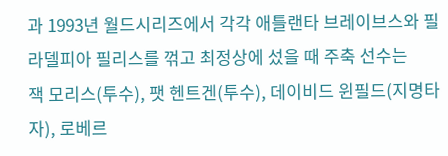과 1993년 월드시리즈에서 각각 애틀랜타 브레이브스와 필라델피아 필리스를 꺾고 최정상에 섰을 때 주축 선수는
잭 모리스(투수), 팻 헨트겐(투수), 데이비드 윈필드(지명타자), 로베르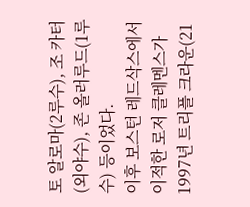토 알로마(2루수), 조 카터(외야수), 존 올러루드(1루수) 등이었다.
이후 보스턴 레드삭스에서 이적한 로저 클레멘스가 1997년 트리플 크라운(21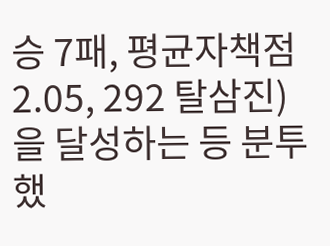승 7패, 평균자책점 2.05, 292 탈삼진)을 달성하는 등 분투했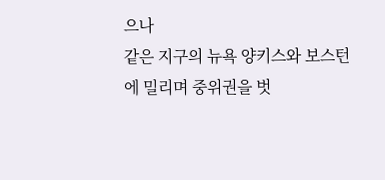으나
같은 지구의 뉴욕 양키스와 보스턴에 밀리며 중위권을 벗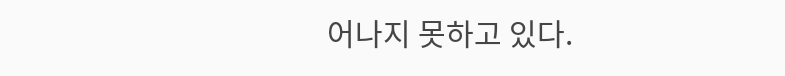어나지 못하고 있다.